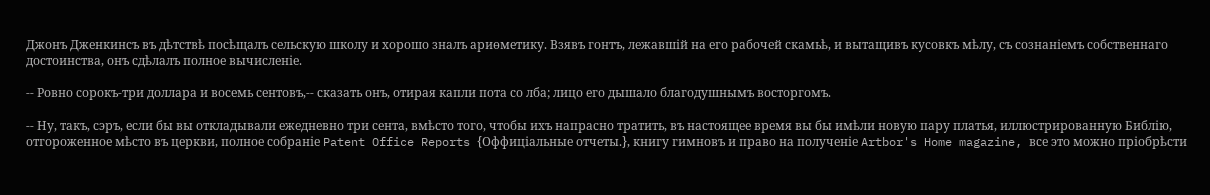Джонъ Дженкинсъ въ дѣтствѣ посѣщалъ сельскую школу и хорошо зналъ ариѳметику. Взявъ гонтъ, лежавшій на его рабочей скамьѣ, и вытащивъ кусовкъ мѣлу, съ сознаніемъ собственнаго достоинства, онъ сдѣлалъ полное вычисленіе.

-- Ровно сорокъ-три доллара и восемь сентовъ,-- сказать онъ, отирая капли пота со лба; лицо его дышало благодушнымъ восторгомъ.

-- Ну, такъ, сэръ, если бы вы откладывали ежедневно три сента, вмѣсто того, чтобы ихъ напрасно тратить, въ настоящее время вы бы имѣли новую пару платья, иллюстрированную Библію, отгороженное мѣсто въ церкви, полное собраніе Patent Office Reports {Оффиціальные отчеты.}, книгу гимновъ и право на полученіе Artbor's Home magazine, все это можно пріобрѣсти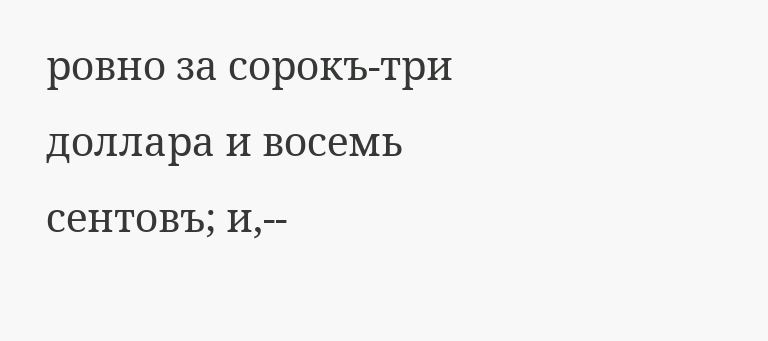ровно за сорокъ-три доллара и восемь сентовъ; и,--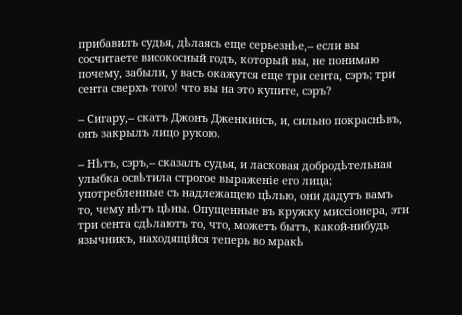прибавилъ судья, дѣлаясь еще серьезнѣе,-- если вы сосчитаете високосный годъ, который вы, не понимаю почему, забыли, у васъ окажутся еще три сента, сэръ; три сента сверхъ того! что вы на это купите, сэръ?

-- Сигару,-- скатъ Джонъ Дженкинсъ, и, сильно покраснѣвъ, онъ закрылъ лицо рукою.

-- Нѣтъ, сэръ,-- сказалъ судья, и ласковая добродѣтельная улыбка освѣтила строгое выраженіе его лица; употребленные съ надлежащею цѣлью, они дадутъ вамъ то, чему нѣтъ цѣны. Опущенные въ кружку миссіонера, эти три сента сдѣлаютъ то, что, можетъ бытъ, какой-нибудь язычникъ, находящійся теперь во мракѣ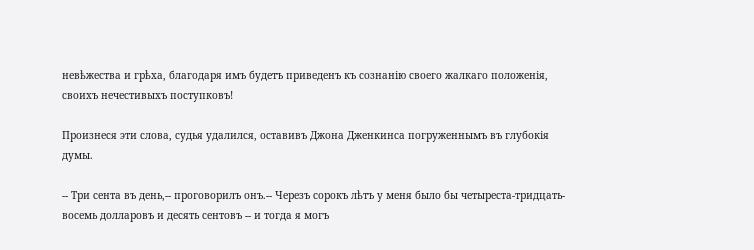невѣжества и грѣха, благодаря имъ будетъ приведенъ къ сознанію своего жалкаго положенія, своихъ нечестивыхъ поступковъ!

Произнеся эти слова, судья удалился, оставивъ Джона Дженкинса погруженнымъ въ глубокія думы.

-- Три сента въ день,-- проговорилъ онъ.-- Черезъ сорокъ лѣтъ у меня было бы четыреста-тридцать-восемь долларовъ и десять сентовъ -- и тогда я могъ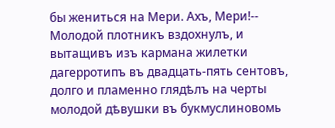бы жениться на Мери. Ахъ, Мери!-- Молодой плотникъ вздохнулъ, и вытащивъ изъ кармана жилетки дагерротипъ въ двадцать-пять сентовъ, долго и пламенно глядѣлъ на черты молодой дѣвушки въ букмуслиновомь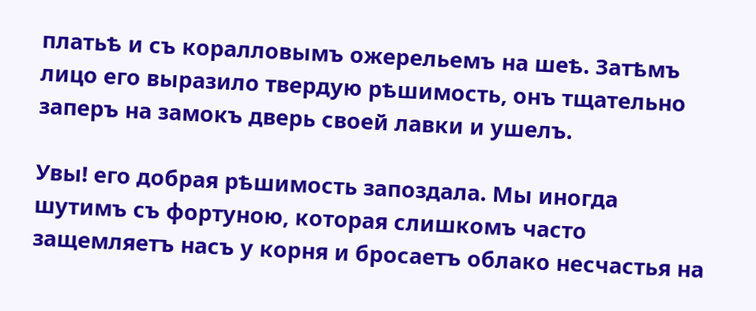платьѣ и съ коралловымъ ожерельемъ на шеѣ. Затѣмъ лицо его выразило твердую рѣшимость, онъ тщательно заперъ на замокъ дверь своей лавки и ушелъ.

Увы! его добрая рѣшимость запоздала. Мы иногда шутимъ съ фортуною, которая слишкомъ часто защемляетъ насъ у корня и бросаетъ облако несчастья на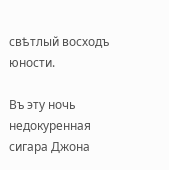свѣтлый восходъ юности.

Въ эту ночь недокуренная сигара Джона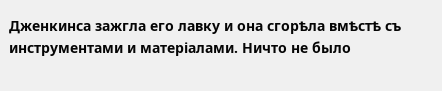Дженкинса зажгла его лавку и она сгорѣла вмѣстѣ съ инструментами и матеріалами. Ничто не было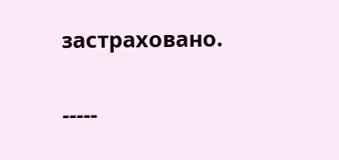застраховано.

-----